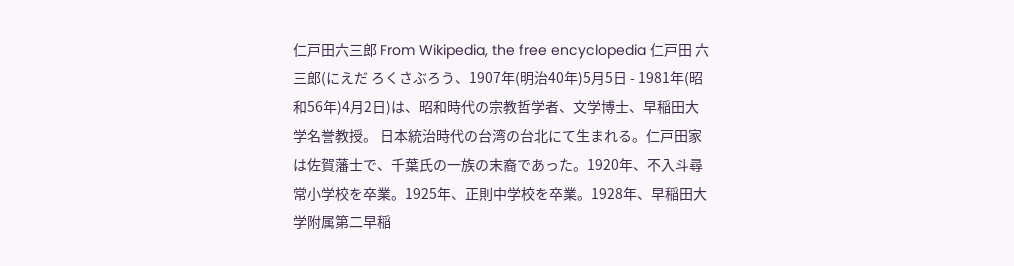仁戸田六三郎 From Wikipedia, the free encyclopedia 仁戸田 六三郎(にえだ ろくさぶろう、1907年(明治40年)5月5日 - 1981年(昭和56年)4月2日)は、昭和時代の宗教哲学者、文学博士、早稲田大学名誉教授。 日本統治時代の台湾の台北にて生まれる。仁戸田家は佐賀藩士で、千葉氏の一族の末裔であった。1920年、不入斗尋常小学校を卒業。1925年、正則中学校を卒業。1928年、早稲田大学附属第二早稲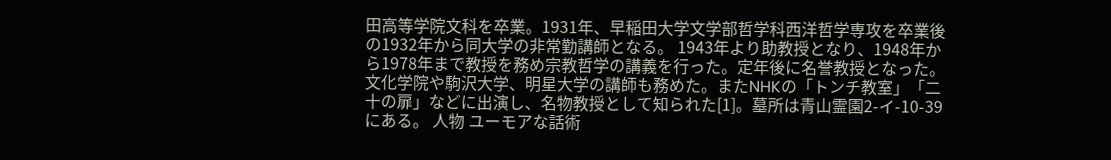田高等学院文科を卒業。1931年、早稲田大学文学部哲学科西洋哲学専攻を卒業後の1932年から同大学の非常勤講師となる。 1943年より助教授となり、1948年から1978年まで教授を務め宗教哲学の講義を行った。定年後に名誉教授となった。文化学院や駒沢大学、明星大学の講師も務めた。またNHKの「トンチ教室」「二十の扉」などに出演し、名物教授として知られた[1]。墓所は青山霊園2-イ-10-39にある。 人物 ユーモアな話術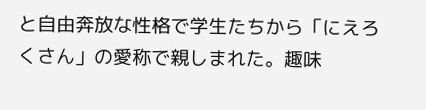と自由奔放な性格で学生たちから「にえろくさん」の愛称で親しまれた。趣味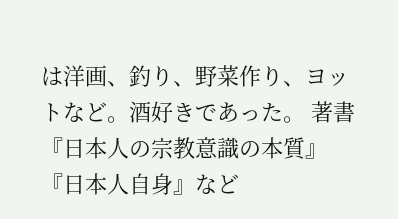は洋画、釣り、野菜作り、ヨットなど。酒好きであった。 著書 『日本人の宗教意識の本質』 『日本人自身』など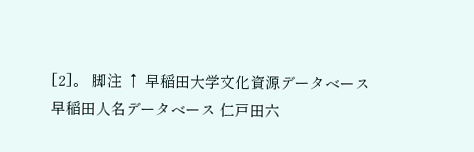[2]。 脚注 ↑ 早稲田大学文化資源データベース 早稲田人名データベース 仁戸田六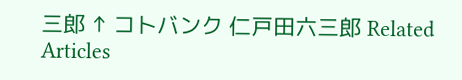三郎 ↑ コトバンク 仁戸田六三郎 Related Articles